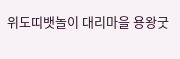위도띠뱃놀이 대리마을 용왕굿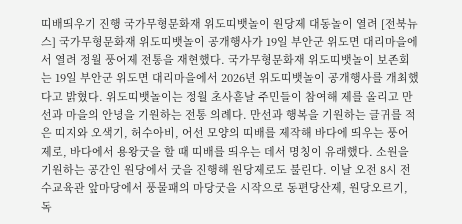띠배띄우기 진행 국가무형문화재 위도띠뱃놀이 원당제 대동놀이 열려 [전북뉴스] 국가무형문화재 위도띠뱃놀이 공개행사가 19일 부안군 위도면 대리마을에서 열려 정월 풍어제 전통을 재현했다. 국가무형문화재 위도띠뱃놀이 보존회는 19일 부안군 위도면 대리마을에서 2026년 위도띠뱃놀이 공개행사를 개최했다고 밝혔다. 위도띠뱃놀이는 정월 초사흗날 주민들이 참여해 제를 올리고 만선과 마을의 안녕을 기원하는 전통 의례다. 만선과 행복을 기원하는 글귀를 적은 띠지와 오색기, 허수아비, 어선 모양의 띠배를 제작해 바다에 띄우는 풍어제로, 바다에서 용왕굿을 할 때 띠배를 띄우는 데서 명칭이 유래했다. 소원을 기원하는 공간인 원당에서 굿을 진행해 원당제로도 불린다. 이날 오전 8시 전수교육관 앞마당에서 풍물패의 마당굿을 시작으로 동편당산제, 원당오르기, 독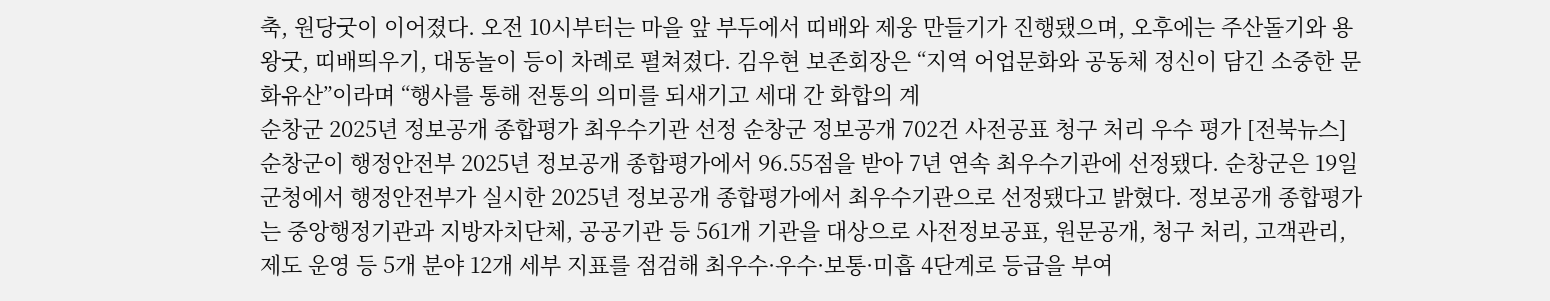축, 원당굿이 이어졌다. 오전 10시부터는 마을 앞 부두에서 띠배와 제웅 만들기가 진행됐으며, 오후에는 주산돌기와 용왕굿, 띠배띄우기, 대동놀이 등이 차례로 펼쳐졌다. 김우현 보존회장은 “지역 어업문화와 공동체 정신이 담긴 소중한 문화유산”이라며 “행사를 통해 전통의 의미를 되새기고 세대 간 화합의 계
순창군 2025년 정보공개 종합평가 최우수기관 선정 순창군 정보공개 702건 사전공표 청구 처리 우수 평가 [전북뉴스] 순창군이 행정안전부 2025년 정보공개 종합평가에서 96.55점을 받아 7년 연속 최우수기관에 선정됐다. 순창군은 19일 군청에서 행정안전부가 실시한 2025년 정보공개 종합평가에서 최우수기관으로 선정됐다고 밝혔다. 정보공개 종합평가는 중앙행정기관과 지방자치단체, 공공기관 등 561개 기관을 대상으로 사전정보공표, 원문공개, 청구 처리, 고객관리, 제도 운영 등 5개 분야 12개 세부 지표를 점검해 최우수·우수·보통·미흡 4단계로 등급을 부여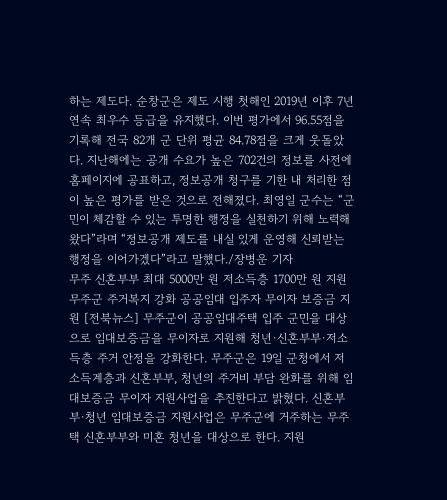하는 제도다. 순창군은 제도 시행 첫해인 2019년 이후 7년 연속 최우수 등급을 유지했다. 이번 평가에서 96.55점을 기록해 전국 82개 군 단위 평균 84.78점을 크게 웃돌았다. 지난해에는 공개 수요가 높은 702건의 정보를 사전에 홈페이지에 공표하고, 정보공개 청구를 기한 내 처리한 점이 높은 평가를 받은 것으로 전해졌다. 최영일 군수는 “군민이 체감할 수 있는 투명한 행정을 실천하기 위해 노력해 왔다”라며 “정보공개 제도를 내실 있게 운영해 신뢰받는 행정을 이어가겠다”라고 말했다./장병운 기자
무주 신혼부부 최대 5000만 원 저소득층 1700만 원 지원 무주군 주거복지 강화 공공임대 입주자 무이자 보증금 지원 [전북뉴스] 무주군이 공공임대주택 입주 군민을 대상으로 임대보증금을 무이자로 지원해 청년·신혼부부·저소득층 주거 안정을 강화한다. 무주군은 19일 군청에서 저소득계층과 신혼부부, 청년의 주거비 부담 완화를 위해 임대보증금 무이자 지원사업을 추진한다고 밝혔다. 신혼부부·청년 임대보증금 지원사업은 무주군에 거주하는 무주택 신혼부부와 미혼 청년을 대상으로 한다. 지원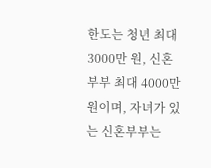한도는 청년 최대 3000만 원, 신혼부부 최대 4000만 원이며, 자녀가 있는 신혼부부는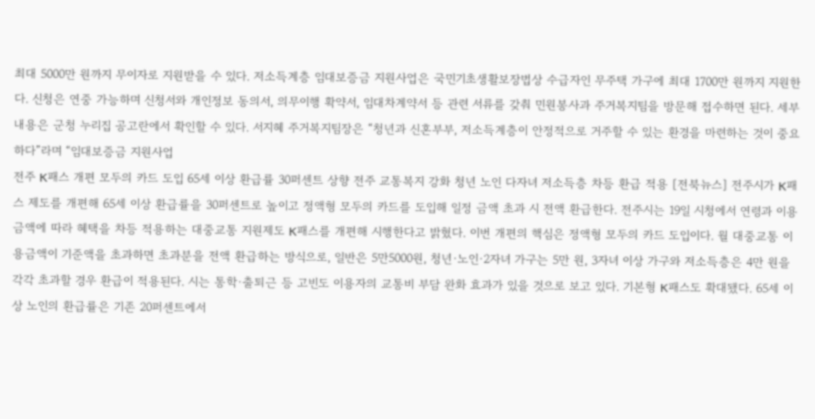최대 5000만 원까지 무이자로 지원받을 수 있다. 저소득계층 임대보증금 지원사업은 국민기초생활보장법상 수급자인 무주택 가구에 최대 1700만 원까지 지원한다. 신청은 연중 가능하며 신청서와 개인정보 동의서, 의무이행 확약서, 임대차계약서 등 관련 서류를 갖춰 민원봉사과 주거복지팀을 방문해 접수하면 된다. 세부 내용은 군청 누리집 공고란에서 확인할 수 있다. 서지혜 주거복지팀장은 “청년과 신혼부부, 저소득계층이 안정적으로 거주할 수 있는 환경을 마련하는 것이 중요하다”라며 “임대보증금 지원사업
전주 K패스 개편 모두의 카드 도입 65세 이상 환급률 30퍼센트 상향 전주 교통복지 강화 청년 노인 다자녀 저소득층 차등 환급 적용 [전북뉴스] 전주시가 K패스 제도를 개편해 65세 이상 환급률을 30퍼센트로 높이고 정액형 모두의 카드를 도입해 일정 금액 초과 시 전액 환급한다. 전주시는 19일 시청에서 연령과 이용금액에 따라 혜택을 차등 적용하는 대중교통 지원제도 K패스를 개편해 시행한다고 밝혔다. 이번 개편의 핵심은 정액형 모두의 카드 도입이다. 월 대중교통 이용금액이 기준액을 초과하면 초과분을 전액 환급하는 방식으로, 일반은 5만5000원, 청년·노인·2자녀 가구는 5만 원, 3자녀 이상 가구와 저소득층은 4만 원을 각각 초과할 경우 환급이 적용된다. 시는 통학·출퇴근 등 고빈도 이용자의 교통비 부담 완화 효과가 있을 것으로 보고 있다. 기본형 K패스도 확대됐다. 65세 이상 노인의 환급률은 기존 20퍼센트에서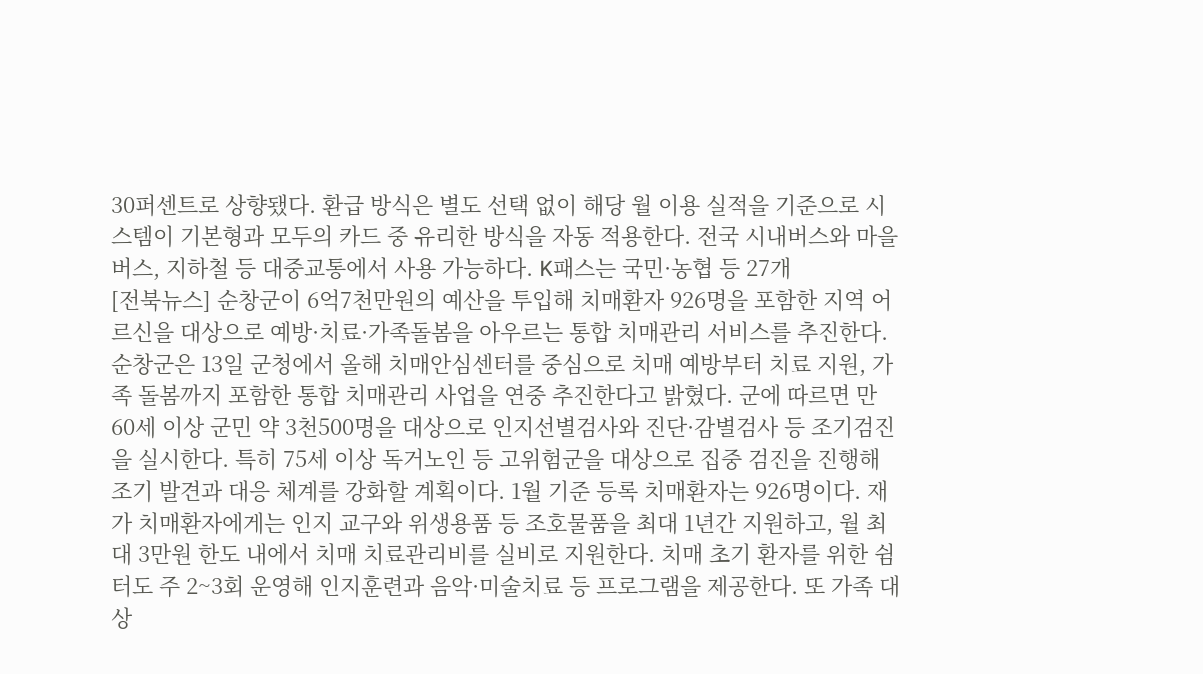30퍼센트로 상향됐다. 환급 방식은 별도 선택 없이 해당 월 이용 실적을 기준으로 시스템이 기본형과 모두의 카드 중 유리한 방식을 자동 적용한다. 전국 시내버스와 마을버스, 지하철 등 대중교통에서 사용 가능하다. K패스는 국민·농협 등 27개
[전북뉴스] 순창군이 6억7천만원의 예산을 투입해 치매환자 926명을 포함한 지역 어르신을 대상으로 예방·치료·가족돌봄을 아우르는 통합 치매관리 서비스를 추진한다. 순창군은 13일 군청에서 올해 치매안심센터를 중심으로 치매 예방부터 치료 지원, 가족 돌봄까지 포함한 통합 치매관리 사업을 연중 추진한다고 밝혔다. 군에 따르면 만 60세 이상 군민 약 3천500명을 대상으로 인지선별검사와 진단·감별검사 등 조기검진을 실시한다. 특히 75세 이상 독거노인 등 고위험군을 대상으로 집중 검진을 진행해 조기 발견과 대응 체계를 강화할 계획이다. 1월 기준 등록 치매환자는 926명이다. 재가 치매환자에게는 인지 교구와 위생용품 등 조호물품을 최대 1년간 지원하고, 월 최대 3만원 한도 내에서 치매 치료관리비를 실비로 지원한다. 치매 초기 환자를 위한 쉼터도 주 2~3회 운영해 인지훈련과 음악·미술치료 등 프로그램을 제공한다. 또 가족 대상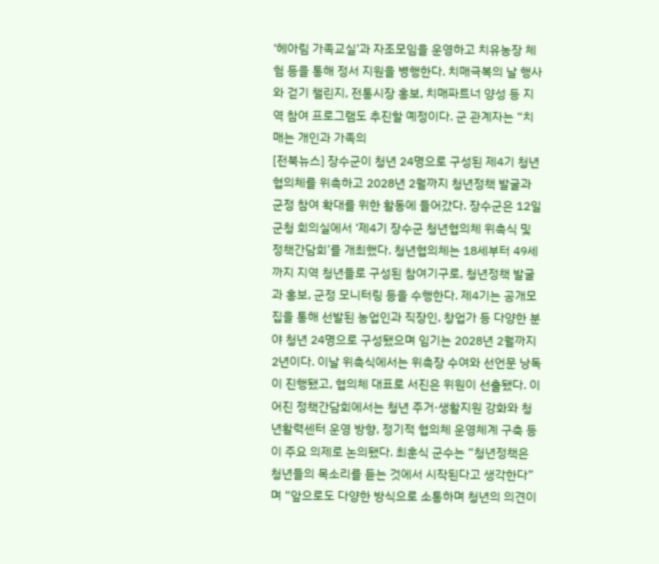‘헤아림 가족교실’과 자조모임을 운영하고 치유농장 체험 등을 통해 정서 지원을 병행한다. 치매극복의 날 행사와 걷기 챌린지, 전통시장 홍보, 치매파트너 양성 등 지역 참여 프로그램도 추진할 예정이다. 군 관계자는 “치매는 개인과 가족의
[전북뉴스] 장수군이 청년 24명으로 구성된 제4기 청년협의체를 위촉하고 2028년 2월까지 청년정책 발굴과 군정 참여 확대를 위한 활동에 들어갔다. 장수군은 12일 군청 회의실에서 ‘제4기 장수군 청년협의체 위촉식 및 정책간담회’를 개최했다. 청년협의체는 18세부터 49세까지 지역 청년들로 구성된 참여기구로, 청년정책 발굴과 홍보, 군정 모니터링 등을 수행한다. 제4기는 공개모집을 통해 선발된 농업인과 직장인, 창업가 등 다양한 분야 청년 24명으로 구성됐으며 임기는 2028년 2월까지 2년이다. 이날 위촉식에서는 위촉장 수여와 선언문 낭독이 진행됐고, 협의체 대표로 서진은 위원이 선출됐다. 이어진 정책간담회에서는 청년 주거·생활지원 강화와 청년활력센터 운영 방향, 정기적 협의체 운영체계 구축 등이 주요 의제로 논의됐다. 최훈식 군수는 “청년정책은 청년들의 목소리를 듣는 것에서 시작된다고 생각한다”며 “앞으로도 다양한 방식으로 소통하며 청년의 의견이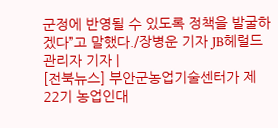군정에 반영될 수 있도록 정책을 발굴하겠다”고 말했다./장병운 기자 JB헤럴드 관리자 기자 |
[전북뉴스] 부안군농업기술센터가 제22기 농업인대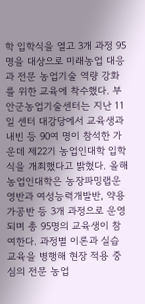학 입학식을 열고 3개 과정 95명을 대상으로 미래농업 대응과 전문 농업기술 역량 강화를 위한 교육에 착수했다. 부안군농업기술센터는 지난 11일 센터 대강당에서 교육생과 내빈 등 90여 명이 참석한 가운데 제22기 농업인대학 입학식을 개최했다고 밝혔다. 올해 농업인대학은 농장파밍랩운영반과 여성능력개발반, 약용가공반 등 3개 과정으로 운영되며 총 95명의 교육생이 참여한다. 과정별 이론과 실습 교육을 병행해 현장 적용 중심의 전문 농업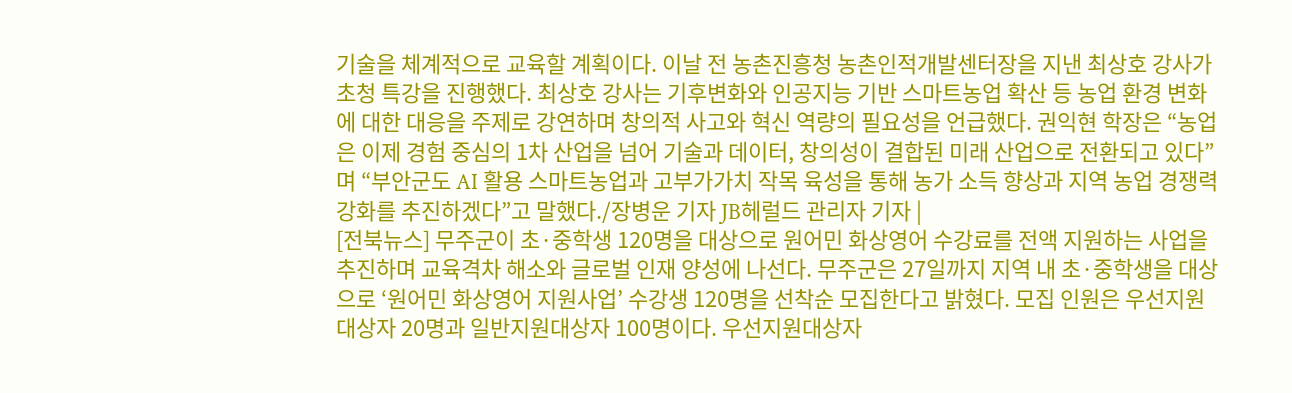기술을 체계적으로 교육할 계획이다. 이날 전 농촌진흥청 농촌인적개발센터장을 지낸 최상호 강사가 초청 특강을 진행했다. 최상호 강사는 기후변화와 인공지능 기반 스마트농업 확산 등 농업 환경 변화에 대한 대응을 주제로 강연하며 창의적 사고와 혁신 역량의 필요성을 언급했다. 권익현 학장은 “농업은 이제 경험 중심의 1차 산업을 넘어 기술과 데이터, 창의성이 결합된 미래 산업으로 전환되고 있다”며 “부안군도 AI 활용 스마트농업과 고부가가치 작목 육성을 통해 농가 소득 향상과 지역 농업 경쟁력 강화를 추진하겠다”고 말했다./장병운 기자 JB헤럴드 관리자 기자 |
[전북뉴스] 무주군이 초·중학생 120명을 대상으로 원어민 화상영어 수강료를 전액 지원하는 사업을 추진하며 교육격차 해소와 글로벌 인재 양성에 나선다. 무주군은 27일까지 지역 내 초·중학생을 대상으로 ‘원어민 화상영어 지원사업’ 수강생 120명을 선착순 모집한다고 밝혔다. 모집 인원은 우선지원대상자 20명과 일반지원대상자 100명이다. 우선지원대상자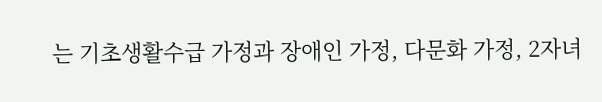는 기초생활수급 가정과 장애인 가정, 다문화 가정, 2자녀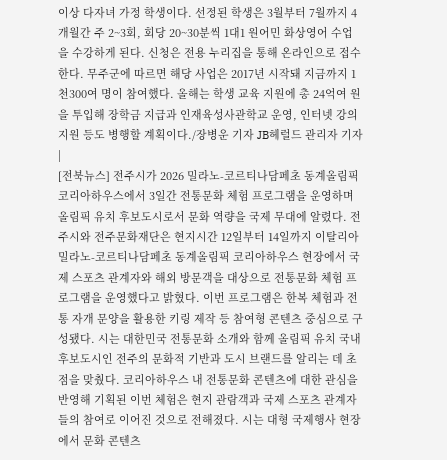이상 다자녀 가정 학생이다. 선정된 학생은 3월부터 7월까지 4개월간 주 2~3회, 회당 20~30분씩 1대1 원어민 화상영어 수업을 수강하게 된다. 신청은 전용 누리집을 통해 온라인으로 접수한다. 무주군에 따르면 해당 사업은 2017년 시작돼 지금까지 1천300여 명이 참여했다. 올해는 학생 교육 지원에 총 24억여 원을 투입해 장학금 지급과 인재육성사관학교 운영, 인터넷 강의 지원 등도 병행할 계획이다./장병운 기자 JB헤럴드 관리자 기자 |
[전북뉴스] 전주시가 2026 밀라노-코르티나담페초 동계올림픽 코리아하우스에서 3일간 전통문화 체험 프로그램을 운영하며 올림픽 유치 후보도시로서 문화 역량을 국제 무대에 알렸다. 전주시와 전주문화재단은 현지시간 12일부터 14일까지 이탈리아 밀라노-코르티나담페초 동계올림픽 코리아하우스 현장에서 국제 스포츠 관계자와 해외 방문객을 대상으로 전통문화 체험 프로그램을 운영했다고 밝혔다. 이번 프로그램은 한복 체험과 전통 자개 문양을 활용한 키링 제작 등 참여형 콘텐츠 중심으로 구성됐다. 시는 대한민국 전통문화 소개와 함께 올림픽 유치 국내 후보도시인 전주의 문화적 기반과 도시 브랜드를 알리는 데 초점을 맞췄다. 코리아하우스 내 전통문화 콘텐츠에 대한 관심을 반영해 기획된 이번 체험은 현지 관람객과 국제 스포츠 관계자들의 참여로 이어진 것으로 전해졌다. 시는 대형 국제행사 현장에서 문화 콘텐츠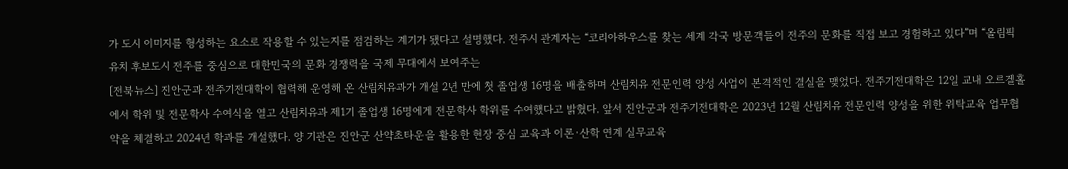가 도시 이미지를 형성하는 요소로 작용할 수 있는지를 점검하는 계기가 됐다고 설명했다. 전주시 관계자는 “코리아하우스를 찾는 세계 각국 방문객들이 전주의 문화를 직접 보고 경험하고 있다”며 “올림픽 유치 후보도시 전주를 중심으로 대한민국의 문화 경쟁력을 국제 무대에서 보여주는
[전북뉴스] 진안군과 전주기전대학이 협력해 운영해 온 산림치유과가 개설 2년 만에 첫 졸업생 16명을 배출하며 산림치유 전문인력 양성 사업이 본격적인 결실을 맺었다. 전주기전대학은 12일 교내 오르겔홀에서 학위 및 전문학사 수여식을 열고 산림치유과 제1기 졸업생 16명에게 전문학사 학위를 수여했다고 밝혔다. 앞서 진안군과 전주기전대학은 2023년 12월 산림치유 전문인력 양성을 위한 위탁교육 업무협약을 체결하고 2024년 학과를 개설했다. 양 기관은 진안군 산약초타운을 활용한 현장 중심 교육과 이론·산학 연계 실무교육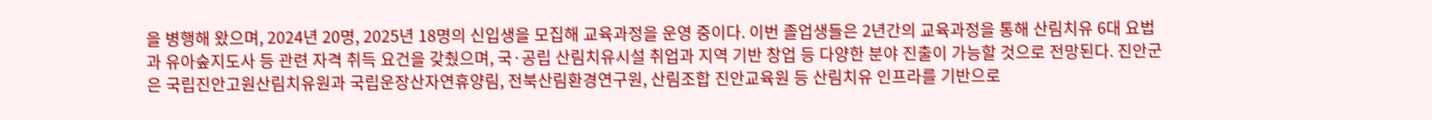을 병행해 왔으며, 2024년 20명, 2025년 18명의 신입생을 모집해 교육과정을 운영 중이다. 이번 졸업생들은 2년간의 교육과정을 통해 산림치유 6대 요법과 유아숲지도사 등 관련 자격 취득 요건을 갖췄으며, 국·공립 산림치유시설 취업과 지역 기반 창업 등 다양한 분야 진출이 가능할 것으로 전망된다. 진안군은 국립진안고원산림치유원과 국립운장산자연휴양림, 전북산림환경연구원, 산림조합 진안교육원 등 산림치유 인프라를 기반으로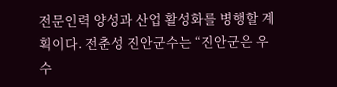전문인력 양성과 산업 활성화를 병행할 계획이다. 전춘성 진안군수는 “진안군은 우수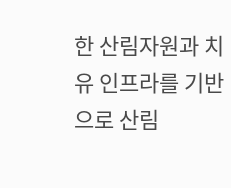한 산림자원과 치유 인프라를 기반으로 산림